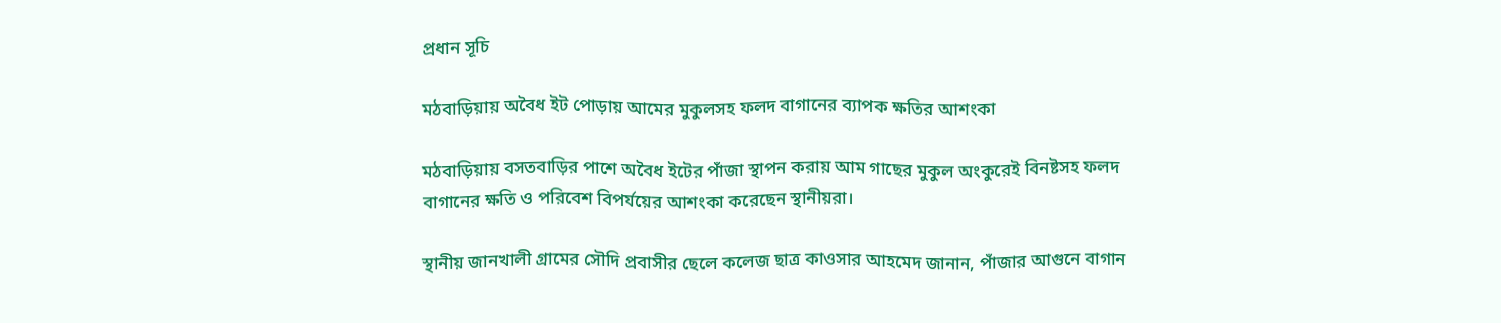প্রধান সূচি

মঠবাড়িয়ায় অবৈধ ইট পোড়ায় আমের মুকুলসহ ফলদ বাগানের ব্যাপক ক্ষতির আশংকা

মঠবাড়িয়ায় বসতবাড়ির পাশে অবৈধ ইটের পাঁজা স্থাপন করায় আম গাছের মুকুল অংকুরেই বিনষ্টসহ ফলদ বাগানের ক্ষতি ও পরিবেশ বিপর্যয়ের আশংকা করেছেন স্থানীয়রা।

স্থানীয় জানখালী গ্রামের সৌদি প্রবাসীর ছেলে কলেজ ছাত্র কাওসার আহমেদ জানান, পাঁজার আগুনে বাগান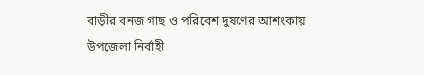বাড়ীর বনজ গাছ ও পরিবেশ দুষণের আশংকায় উপজেলা নির্বাহী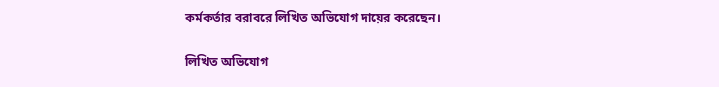কর্মকর্তার বরাবরে লিখিত অভিযোগ দায়ের করেছেন।

লিখিত অভিযোগ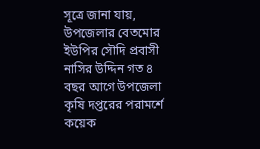সূত্রে জানা যায়, উপজেলার বেতমোর ইউপির সৌদি প্রবাসী নাসির উদ্দিন গত ৪ বছর আগে উপজেলা কৃষি দপ্তরের পরামর্শে কয়েক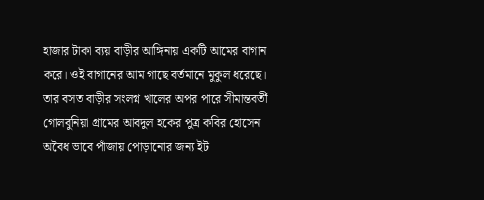হাজার টাকা ব্যয় বাড়ীর আঙ্গিনায় একটি আমের বাগান করে। ওই বাগানের আম গাছে বর্তমানে মুকুল ধরেছে। তার বসত বাড়ীর সংলগ্ন খালের অপর পারে সীমান্তবর্তী গোলবুনিয়া গ্রামের আবদুল হকের পুত্র কবির হোসেন অবৈধ ভাবে পাঁজায় পোড়ানোর জন্য ইট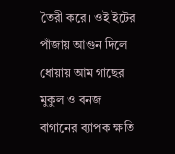তৈরী করে। ওই ইটের পাঁজায় আগুন দিলে ধোয়ায় আম গাছের মুকুল ও বনজ বাগানের ব্যাপক ক্ষতি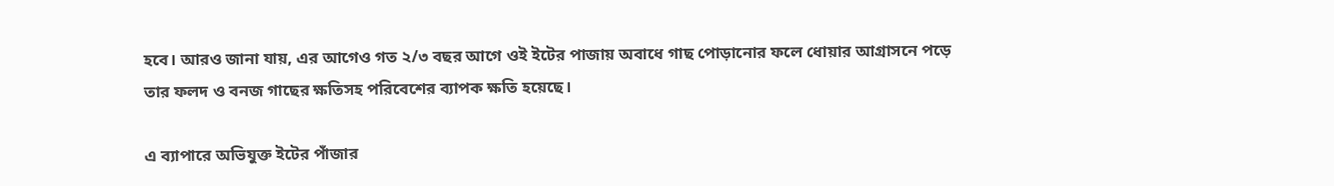হবে। আরও জানা যায়, এর আগেও গত ২/৩ বছর আগে ওই ইটের পাজায় অবাধে গাছ পোড়ানোর ফলে ধোয়ার আগ্রাসনে পড়ে তার ফলদ ও বনজ গাছের ক্ষতিসহ পরিবেশের ব্যাপক ক্ষতি হয়েছে।

এ ব্যাপারে অভিযুক্ত ইটের পাঁজার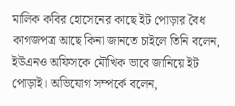মালিক কবির হোসেনের কাছে ইট পোড়ার বৈধ কাগজপত্র আছে কিনা জানতে চাইলে তিনি বলেন, ইউএনও অফিসকে মৌখিক ভাবে জানিয়ে ইট পোড়াই। অভিযোগ সম্পর্কে বলেন,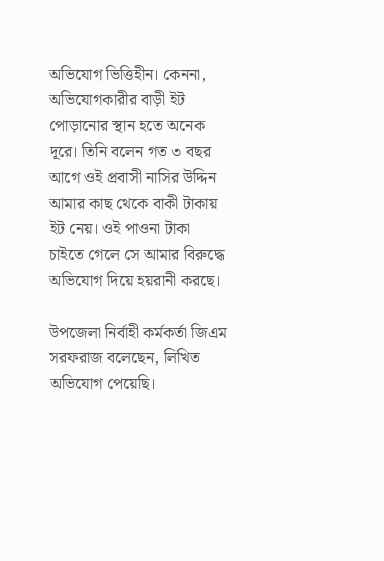অভিযোগ ভিত্তিহীন। কেননা, অভিযোগকারীর বাড়ী ইট পোড়ানোর স্থান হতে অনেক দূরে। তিনি বলেন গত ৩ বছর আগে ওই প্রবাসী নাসির উদ্দিন আমার কাছ থেকে বাকী টাকায় ইট নেয়। ওই পাওনা টাকা চাইতে গেলে সে আমার বিরুদ্ধে অভিযোগ দিয়ে হয়রানী করছে।

উপজেলা নির্বাহী কর্মকর্তা জিএম সরফরাজ বলেছেন, লিখিত অভিযোগ পেয়েছি।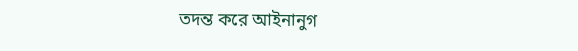তদন্ত করে আইনানুগ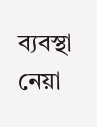ব্যবস্থা নেয়া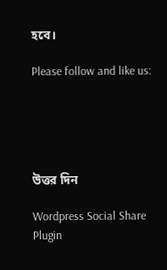হবে।

Please follow and like us:





উত্তর দিন

Wordpress Social Share Plugin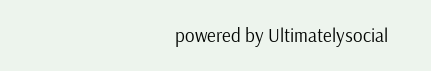powered by Ultimatelysocial